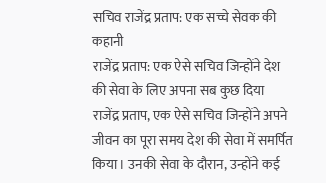सचिव राजेंद्र प्रताप: एक सच्चे सेवक की कहानी
राजेंद्र प्रताप: एक ऐसे सचिव जिन्होंने देश की सेवा के लिए अपना सब कुछ दिया
राजेंद्र प्रताप, एक ऐसे सचिव जिन्होंने अपने जीवन का पूरा समय देश की सेवा में समर्पित किया। उनकी सेवा के दौरान, उन्होंने कई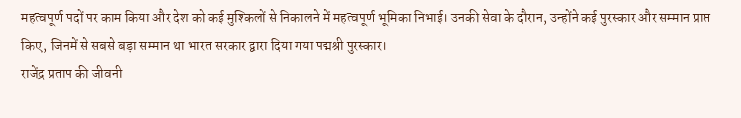महत्वपूर्ण पदों पर काम किया और देश को कई मुश्किलों से निकालने में महत्वपूर्ण भूमिका निभाई। उनकी सेवा के दौरान, उन्होंने कई पुरस्कार और सम्मान प्राप्त किए, जिनमें से सबसे बड़ा सम्मान था भारत सरकार द्वारा दिया गया पद्मश्री पुरस्कार।
राजेंद्र प्रताप की जीवनी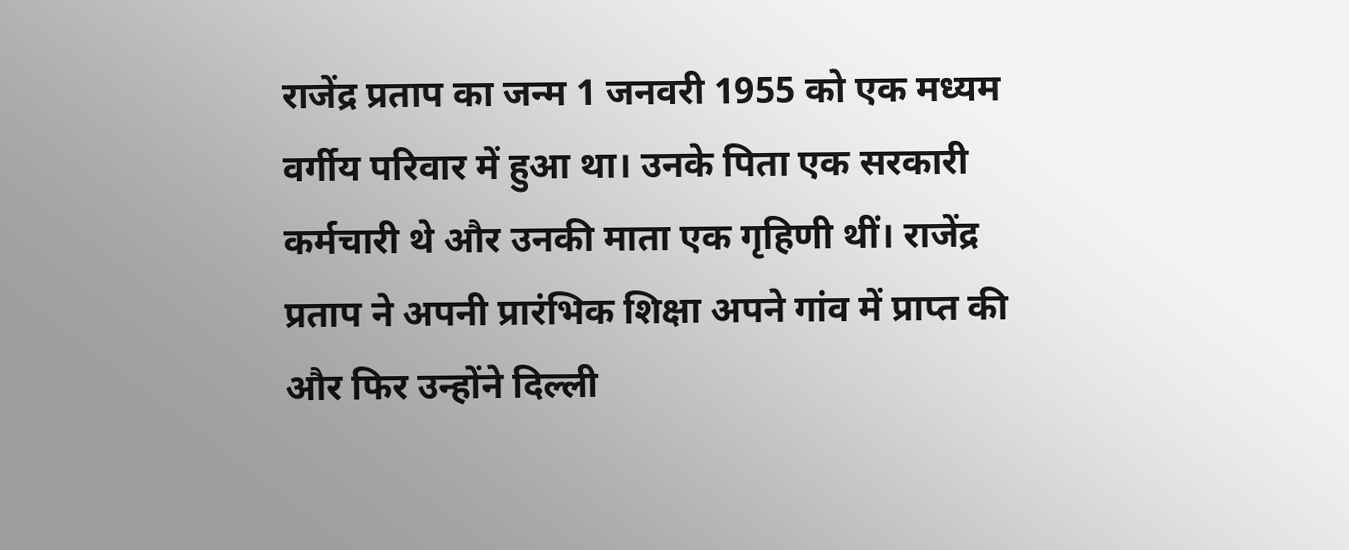राजेंद्र प्रताप का जन्म 1 जनवरी 1955 को एक मध्यम वर्गीय परिवार में हुआ था। उनके पिता एक सरकारी कर्मचारी थे और उनकी माता एक गृहिणी थीं। राजेंद्र प्रताप ने अपनी प्रारंभिक शिक्षा अपने गांव में प्राप्त की और फिर उन्होंने दिल्ली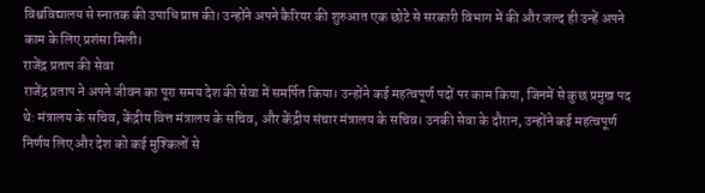विश्वविद्यालय से स्नातक की उपाधि प्राप्त की। उन्होंने अपने कैरियर की शुरुआत एक छोटे से सरकारी विभाग में की और जल्द ही उन्हें अपने काम के लिए प्रशंसा मिली।
राजेंद्र प्रताप की सेवा
राजेंद्र प्रताप ने अपने जीवन का पूरा समय देश की सेवा में समर्पित किया। उन्होंने कई महत्वपूर्ण पदों पर काम किया, जिनमें से कुछ प्रमुख पद थे: मंत्रालय के सचिव, केंद्रीय वित्त मंत्रालय के सचिव, और केंद्रीय संचार मंत्रालय के सचिव। उनकी सेवा के दौरान, उन्होंने कई महत्वपूर्ण निर्णय लिए और देश को कई मुश्किलों से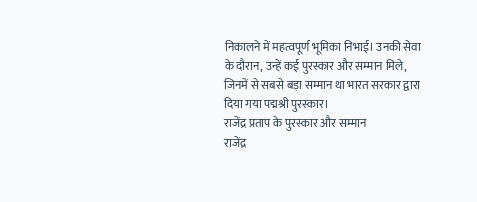निकालने में महत्वपूर्ण भूमिका निभाई। उनकी सेवा के दौरान, उन्हें कई पुरस्कार और सम्मान मिले, जिनमें से सबसे बड़ा सम्मान था भारत सरकार द्वारा दिया गया पद्मश्री पुरस्कार।
राजेंद्र प्रताप के पुरस्कार और सम्मान
राजेंद्र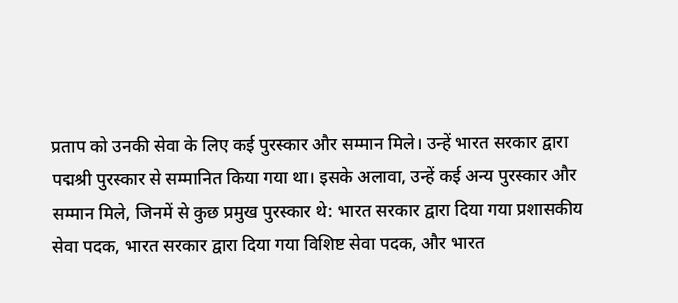प्रताप को उनकी सेवा के लिए कई पुरस्कार और सम्मान मिले। उन्हें भारत सरकार द्वारा पद्मश्री पुरस्कार से सम्मानित किया गया था। इसके अलावा, उन्हें कई अन्य पुरस्कार और सम्मान मिले, जिनमें से कुछ प्रमुख पुरस्कार थे: भारत सरकार द्वारा दिया गया प्रशासकीय सेवा पदक, भारत सरकार द्वारा दिया गया विशिष्ट सेवा पदक, और भारत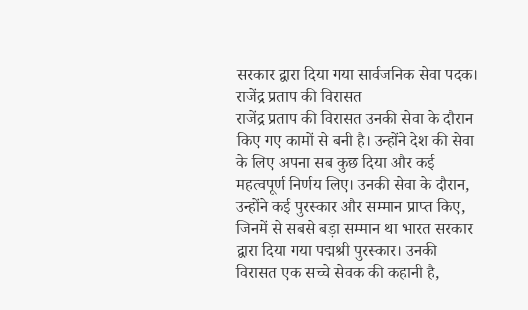सरकार द्वारा दिया गया सार्वजनिक सेवा पदक।
राजेंद्र प्रताप की विरासत
राजेंद्र प्रताप की विरासत उनकी सेवा के दौरान किए गए कामों से बनी है। उन्होंने देश की सेवा के लिए अपना सब कुछ दिया और कई महत्वपूर्ण निर्णय लिए। उनकी सेवा के दौरान, उन्होंने कई पुरस्कार और सम्मान प्राप्त किए, जिनमें से सबसे बड़ा सम्मान था भारत सरकार द्वारा दिया गया पद्मश्री पुरस्कार। उनकी विरासत एक सच्चे सेवक की कहानी है,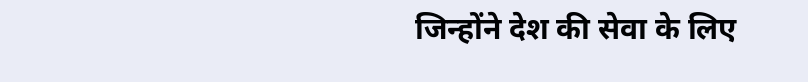जिन्होंने देश की सेवा के लिए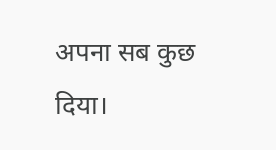अपना सब कुछ दिया।